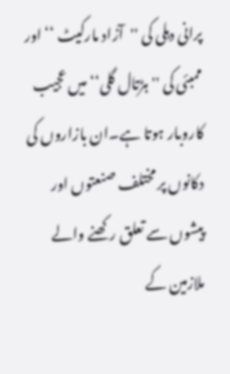پرانی دہلی کی ''آزاد مارکیٹ ‘‘اور ممبئی کی ''ہڑتال گلی‘‘ میں عجیب کاروبار ہوتا ہے۔ان بازاروں کی دکانوں پر مختلف صنعتوں اور پیشوں سے تعلق رکھنے والے ملازمین کے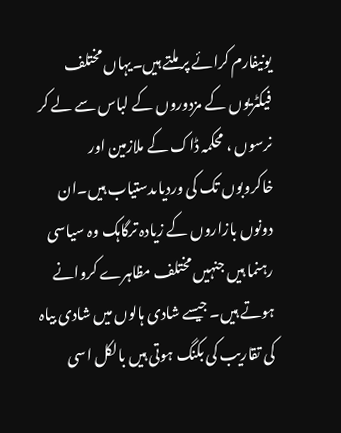یونیفارم کرائے پر ملتے ہیں۔یہاں مختلف فیکٹریوں کے مزدوروں کے لباس سے لے کر نرسوں ، محکمہ ڈاک کے ملازمین اور خاکروبوں تک کی وردیاںدستیاب ہیں۔ان دونوں بازاروں کے زیادہ ترگاہک وہ سیاسی رہنما ہیں جنہیں مختلف مظاہرے کروانے ہوتے ہیں۔ جیسے شادی ہالوں میں شادی بیاہ کی تقاریب کی بکنگ ہوتی ہیں بالکل اسی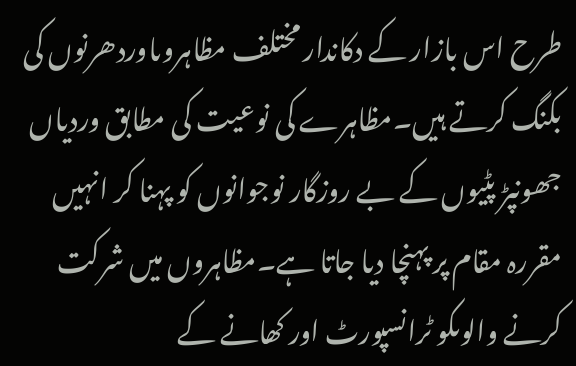طرح اس بازار کے دکاندار مختلف مظاہروںاوردھرنوں کی بکنگ کرتے ہیں۔مظاہرے کی نوعیت کی مطابق وردیاں جھونپڑ پٹیوں کے بے روزگار نوجوانوں کو پہنا کر انہیں مقررہ مقام پر پہنچا دیا جاتا ہے۔مظاہروں میں شرکت کرنے والوںکو ٹرانسپورٹ اور کھانے کے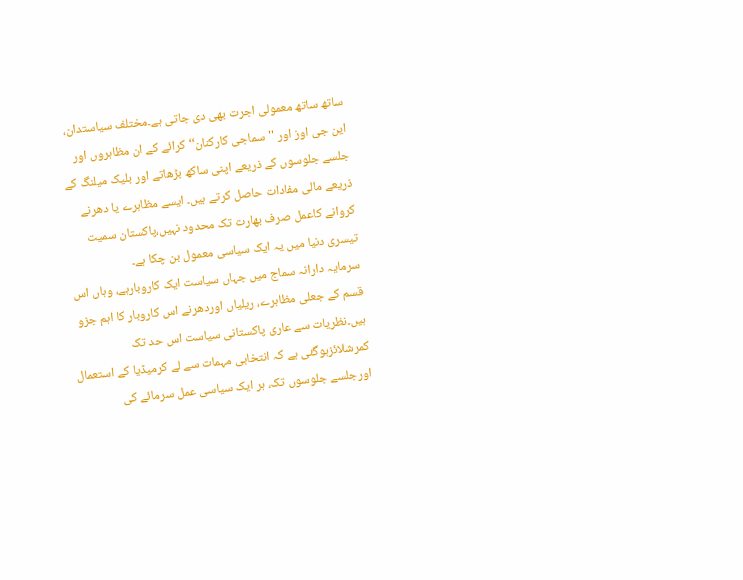ساتھ ساتھ معمولی اجرت بھی دی جاتی ہے۔مختلف سیاستدان، این جی اوز اور ''سماجی کارکنان‘‘کرائے کے ان مظاہروں اور جلسے جلوسوں کے ذریعے اپنی ساکھ بڑھاتے اور بلیک میلنگ کے ذریعے مالی مفادات حاصل کرتے ہیں۔ ایسے مظاہرے یا دھرنے کروانے کاعمل صرف بھارت تک محدود نہیں،پاکستان سمیت تیسری دنیا میں یہ ایک سیاسی معمول بن چکا ہے۔
سرمایہ دارانہ سماج میں جہاں سیاست ایک کاروبارہے، وہاں اس قسم کے جعلی مظاہرے، ریلیاں اوردھرنے اس کاروبار کا اہم جزو ہیں۔نظریات سے عاری پاکستانی سیاست اس حد تک کمرشلائزہوگئی ہے کہ انتخابی مہمات سے لے کرمیڈیا کے استعمال اورجلسے جلوسوں تک، ہر ایک سیاسی عمل سرمائے کی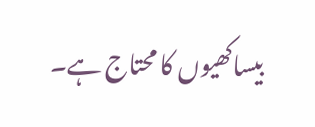بیساکھیوں کا محتاج ہے۔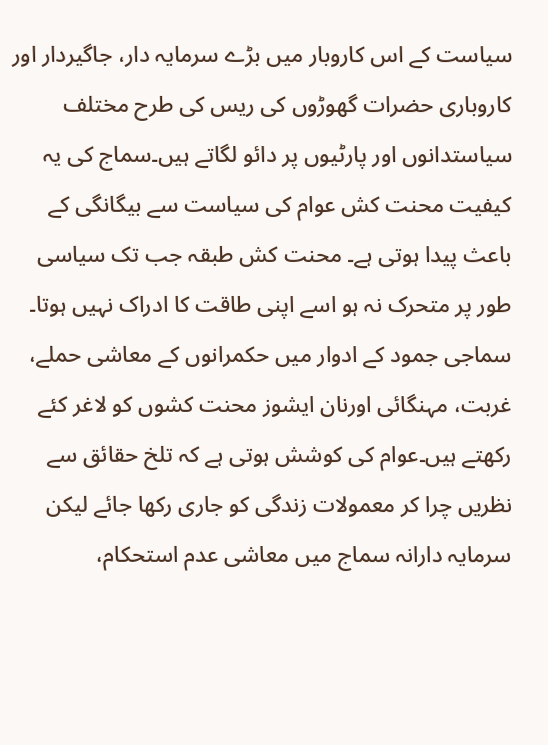سیاست کے اس کاروبار میں بڑے سرمایہ دار، جاگیردار اور کاروباری حضرات گھوڑوں کی ریس کی طرح مختلف سیاستدانوں اور پارٹیوں پر دائو لگاتے ہیں۔سماج کی یہ کیفیت محنت کش عوام کی سیاست سے بیگانگی کے باعث پیدا ہوتی ہے۔ محنت کش طبقہ جب تک سیاسی طور پر متحرک نہ ہو اسے اپنی طاقت کا ادراک نہیں ہوتا۔ سماجی جمود کے ادوار میں حکمرانوں کے معاشی حملے، غربت، مہنگائی اورنان ایشوز محنت کشوں کو لاغر کئے رکھتے ہیں۔عوام کی کوشش ہوتی ہے کہ تلخ حقائق سے نظریں چرا کر معمولات زندگی کو جاری رکھا جائے لیکن سرمایہ دارانہ سماج میں معاشی عدم استحکام،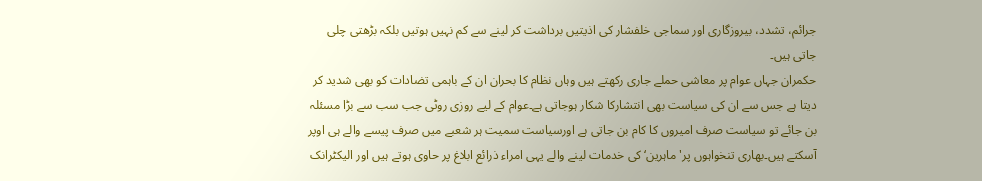جرائم، تشدد، بیروزگاری اور سماجی خلفشار کی اذیتیں برداشت کر لینے سے کم نہیں ہوتیں بلکہ بڑھتی چلی جاتی ہیں۔
حکمران جہاں عوام پر معاشی حملے جاری رکھتے ہیں وہاں نظام کا بحران ان کے باہمی تضادات کو بھی شدید کر دیتا ہے جس سے ان کی سیاست بھی انتشارکا شکار ہوجاتی ہے۔عوام کے لیے روزی روٹی جب سب سے بڑا مسئلہ بن جائے تو سیاست صرف امیروں کا کام بن جاتی ہے اورسیاست سمیت ہر شعبے میں صرف پیسے والے ہی اوپر آسکتے ہیں۔بھاری تنخواہوں پر'ماہرین‘ کی خدمات لینے والے یہی امراء ذرائع ابلاغ پر حاوی ہوتے ہیں اور الیکٹرانک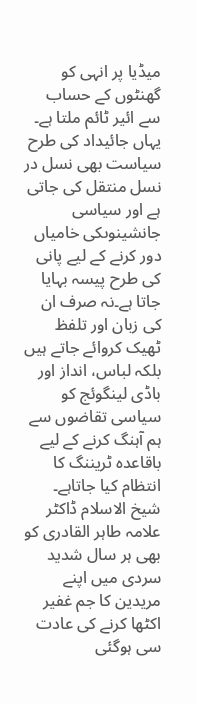میڈیا پر انہی کو گھنٹوں کے حساب سے ائیر ٹائم ملتا ہے۔ یہاں جائیداد کی طرح سیاست بھی نسل در نسل منتقل کی جاتی ہے اور سیاسی جانشینوںکی خامیاں دور کرنے کے لیے پانی کی طرح پیسہ بہایا جاتا ہے۔نہ صرف ان کی زبان اور تلفظ ٹھیک کروائے جاتے ہیں بلکہ لباس، انداز اور باڈی لینگوئج کو سیاسی تقاضوں سے ہم آہنگ کرنے کے لیے باقاعدہ ٹریننگ کا انتظام کیا جاتاہے۔
شیخ الاسلام ڈاکٹر علامہ طاہر القادری کو بھی ہر سال شدید سردی میں اپنے مریدین کا جم غفیر اکٹھا کرنے کی عادت سی ہوگئی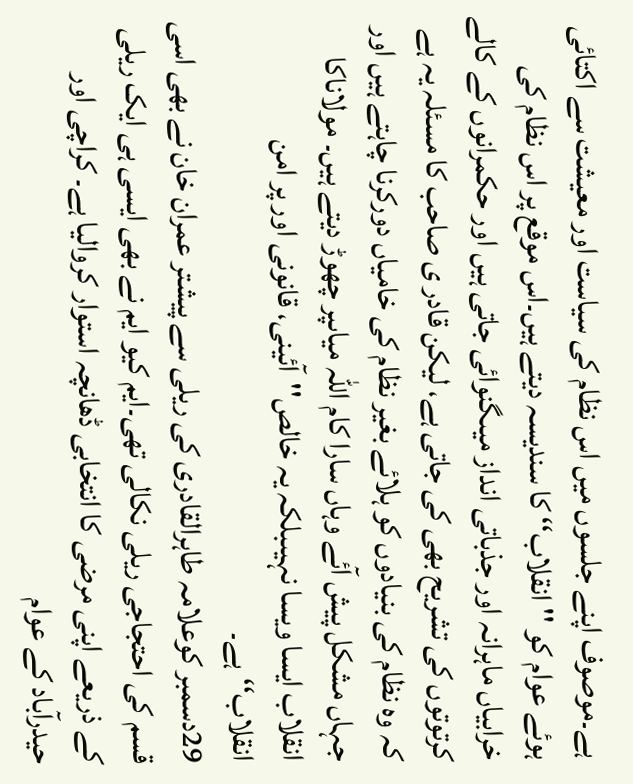ہے۔موصوف اپنے جلسوں میں اس نظام کی سیاست اور معیشت سے اکتائی ہوئے عوام کو ''انقلاب‘‘ کا سندیسہ دیتے ہیں۔اس موقع پر اس نظام کی خرابیاں ماہرانہ اور جذباتی انداز میںگنوائی جاتی ہیں اور حکمرانوں کے کالے کرتوتوں کی تشریح بھی کی جاتی ہے، لیکن قادر ی صاحب کا مسئلہ یہ ہے کہ وہ نظام کی بنیادوں کو ہلائے بغیر نظام کی خامیاں دورکرنا چاہتے ہیں اور جہاں مشکل پیش آئے وہاں سارا کام اللہ میاںپر چھوڑ دیتے ہیں۔ مولاناکا انقلاب ایسا ویسا نہیںبلکہ یہ خالص''آئینی، قانونی اور پر امن انقلاب‘‘ہے۔
29دسمبر کوعلامہ طاہرالقادری کی ریلی سے پیشتر عمران خان نے بھی اسی قسم کی احتجاجی ریلی نکالی تھی۔ایم کیو ایم نے بھی ایسی ہی ایک ریلی کے ذریعے اپنی مرضی کا انتخابی ڈھانچہ استوار کروالیا ہے۔ کراچی اور حیدرآباد کے عوام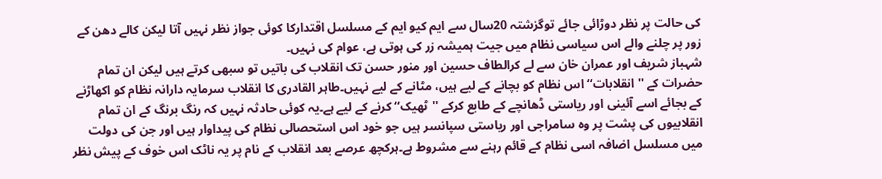کی حالت پر نظر دوڑائی جائے توگزشتہ 20سال سے ایم کیو ایم کے مسلسل اقتدارکا کوئی جواز نظر نہیں آتا لیکن کالے دھن کے زور پر چلنے والے اس سیاسی نظام میں جیت ہمیشہ زر کی ہوتی ہے، عوام کی نہیں۔
شہباز شریف اور عمران خان سے لے کرالطاف حسین اور منور حسن تک انقلاب کی باتیں تو سبھی کرتے ہیں لیکن ان تمام حضرات کے ''انقلابات‘‘ اس نظام کو بچانے کے لیے ہیں، مٹانے کے لیے نہیں۔طاہر القادری کا انقلاب سرمایہ دارانہ نظام کو اکھاڑنے کے بجائے اسے آئینی اور ریاستی ڈھانچے کے طابع کرکے ''ٹھیک‘‘ کرنے کے لیے ہے۔یہ کوئی حادثہ نہیں کہ رنگ برنگ کے ان تمام انقلابیوں کی پشت پر وہ سامراجی اور ریاستی سپانسر ہیں جو خود اس استحصالی نظام کی پیداوار ہیں اور جن کی دولت میں مسلسل اضافہ اسی نظام کے قائم رہنے سے مشروط ہے۔ہرکچھ عرصے بعد انقلاب کے نام پر یہ ناٹک اس خوف کے پیش نظر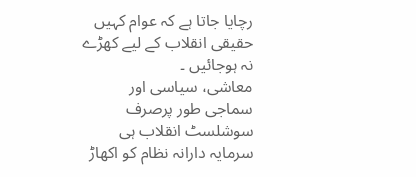رچایا جاتا ہے کہ عوام کہیں حقیقی انقلاب کے لیے کھڑے نہ ہوجائیں ۔
معاشی، سیاسی اور سماجی طور پرصرف سوشلسٹ انقلاب ہی سرمایہ دارانہ نظام کو اکھاڑ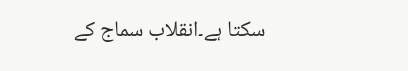سکتا ہے۔انقلاب سماج کے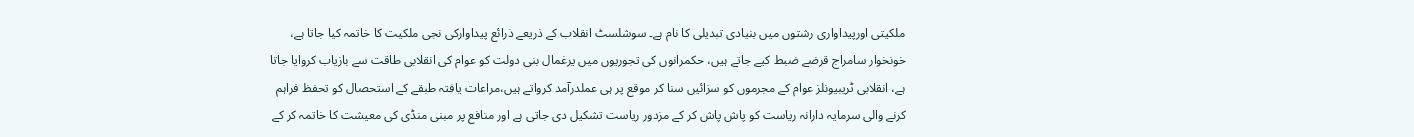ملکیتی اورپیداواری رشتوں میں بنیادی تبدیلی کا نام ہے۔ سوشلسٹ انقلاب کے ذریعے ذرائع پیداوارکی نجی ملکیت کا خاتمہ کیا جاتا ہے، خونخوار سامراج قرضے ضبط کیے جاتے ہیں، حکمرانوں کی تجوریوں میں یرغمال بنی دولت کو عوام کی انقلابی طاقت سے بازیاب کروایا جاتا ہے، انقلابی ٹریبیونلز عوام کے مجرموں کو سزائیں سنا کر موقع پر ہی عملدرآمد کرواتے ہیں،مراعات یافتہ طبقے کے استحصال کو تحفظ فراہم کرنے والی سرمایہ دارانہ ریاست کو پاش پاش کر کے مزدور ریاست تشکیل دی جاتی ہے اور منافع پر مبنی منڈی کی معیشت کا خاتمہ کر کے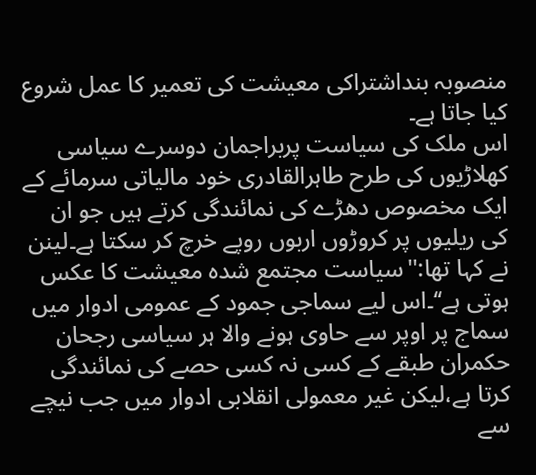منصوبہ بنداشتراکی معیشت کی تعمیر کا عمل شروع کیا جاتا ہے۔
اس ملک کی سیاست پربراجمان دوسرے سیاسی کھلاڑیوں کی طرح طاہرالقادری خود مالیاتی سرمائے کے ایک مخصوص دھڑے کی نمائندگی کرتے ہیں جو ان کی ریلیوں پر کروڑوں اربوں روپے خرچ کر سکتا ہے۔لینن نے کہا تھا:''سیاست مجتمع شدہ معیشت کا عکس ہوتی ہے‘‘۔اس لیے سماجی جمود کے عمومی ادوار میں سماج پر اوپر سے حاوی ہونے والا ہر سیاسی رجحان حکمران طبقے کے کسی نہ کسی حصے کی نمائندگی کرتا ہے،لیکن غیر معمولی انقلابی ادوار میں جب نیچے سے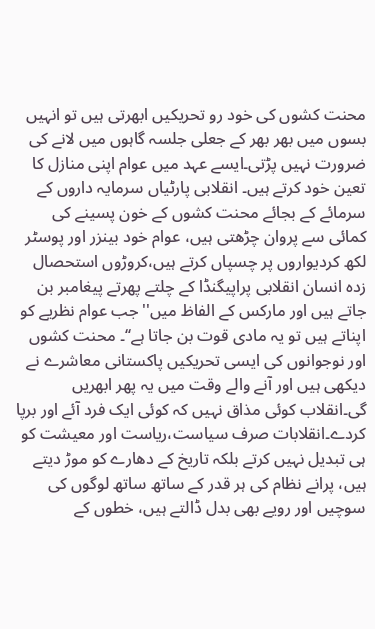محنت کشوں کی خود رو تحریکیں ابھرتی ہیں تو انہیں بسوں میں بھر بھر کے جعلی جلسہ گاہوں میں لانے کی ضرورت نہیں پڑتی۔ایسے عہد میں عوام اپنی منازل کا تعین خود کرتے ہیں۔ انقلابی پارٹیاں سرمایہ داروں کے سرمائے کے بجائے محنت کشوں کے خون پسینے کی کمائی سے پروان چڑھتی ہیں، عوام خود بینزر اور پوسٹر لکھ کردیواروں پر چسپاں کرتے ہیں،کروڑوں استحصال زدہ انسان انقلابی پراپیگنڈا کے چلتے پھرتے پیغامبر بن جاتے ہیں اور مارکس کے الفاظ میں''جب عوام نظریے کو اپناتے ہیں تو یہ مادی قوت بن جاتا ہے‘‘۔ محنت کشوں اور نوجوانوں کی ایسی تحریکیں پاکستانی معاشرے نے دیکھی ہیں اور آنے والے وقت میں یہ پھر ابھریں گی۔انقلاب کوئی مذاق نہیں کہ کوئی ایک فرد آئے اور برپا کردے۔انقلابات صرف سیاست،ریاست اور معیشت کو ہی تبدیل نہیں کرتے بلکہ تاریخ کے دھارے کو موڑ دیتے ہیں، پرانے نظام کی ہر قدر کے ساتھ ساتھ لوگوں کی سوچیں اور رویے بھی بدل ڈالتے ہیں، خطوں کے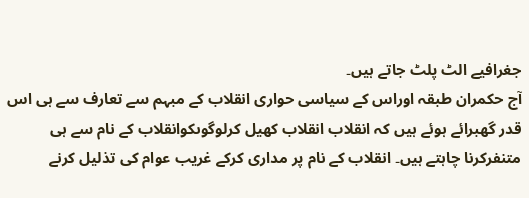جغرافیے الٹ پلٹ جاتے ہیں۔
آج حکمران طبقہ اوراس کے سیاسی حواری انقلاب کے مبہم سے تعارف سے ہی اس قدر گھبرائے ہوئے ہیں کہ انقلاب انقلاب کھیل کرلوگوںکوانقلاب کے نام سے ہی متنفرکرنا چاہتے ہیں۔ انقلاب کے نام پر مداری کرکے غریب عوام کی تذلیل کرنے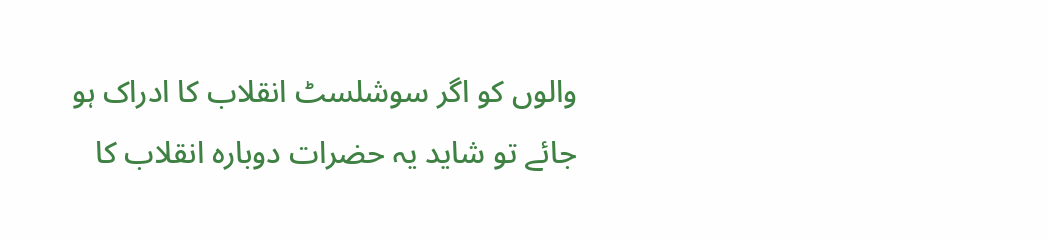والوں کو اگر سوشلسٹ انقلاب کا ادراک ہو جائے تو شاید یہ حضرات دوبارہ انقلاب کا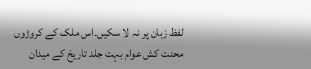لفظ زبان پر نہ لا سکیں۔اس ملک کے کروڑوں محنت کش عوام بہت جلد تاریخ کے میدان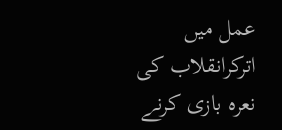عمل میں اترکرانقلاب کی نعرہ بازی کرنے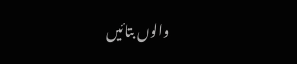والوں بتائیں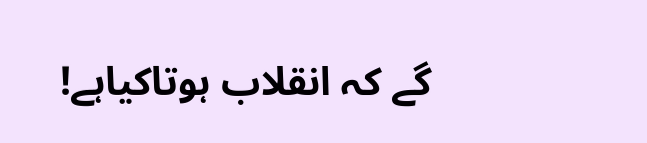گے کہ انقلاب ہوتاکیاہے!